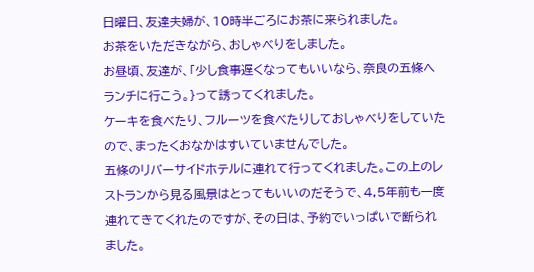日曜日、友達夫婦が、10時半ごろにお茶に来られました。
お茶をいただきながら、おしゃべりをしました。
お昼頃、友達が、「少し食事遅くなってもいいなら、奈良の五條へランチに行こう。}って誘ってくれました。
ケーキを食べたり、フルーツを食べたりしておしゃべりをしていたので、まったくおなかはすいていませんでした。
五條のリバーサイドホテルに連れて行ってくれました。この上のレストランから見る風景はとってもいいのだそうで、4,5年前も一度連れてきてくれたのですが、その日は、予約でいっぱいで断られました。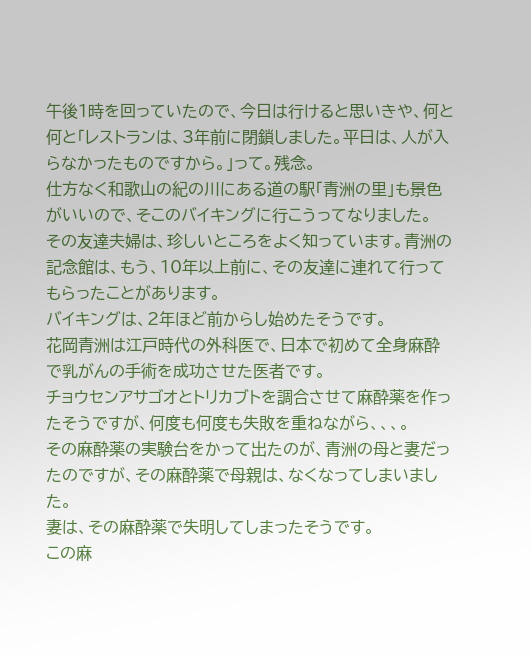午後1時を回っていたので、今日は行けると思いきや、何と何と「レストランは、3年前に閉鎖しました。平日は、人が入らなかったものですから。」って。残念。
仕方なく和歌山の紀の川にある道の駅「青洲の里」も景色がいいので、そこのバイキングに行こうってなりました。
その友達夫婦は、珍しいところをよく知っています。青洲の記念館は、もう、10年以上前に、その友達に連れて行ってもらったことがあります。
バイキングは、2年ほど前からし始めたそうです。
花岡青洲は江戸時代の外科医で、日本で初めて全身麻酔で乳がんの手術を成功させた医者です。
チョウセンアサゴオとトリカブトを調合させて麻酔薬を作ったそうですが、何度も何度も失敗を重ねながら、、、。
その麻酔薬の実験台をかって出たのが、青洲の母と妻だったのですが、その麻酔薬で母親は、なくなってしまいました。
妻は、その麻酔薬で失明してしまったそうです。
この麻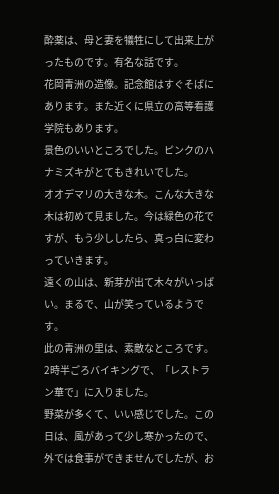酔薬は、母と妻を犠牲にして出来上がったものです。有名な話です。
花岡青洲の造像。記念館はすぐそばにあります。また近くに県立の高等看護学院もあります。
景色のいいところでした。ピンクのハナミズキがとてもきれいでした。
オオデマリの大きな木。こんな大きな木は初めて見ました。今は緑色の花ですが、もう少ししたら、真っ白に変わっていきます。
遠くの山は、新芽が出て木々がいっぱい。まるで、山が笑っているようです。
此の青洲の里は、素敵なところです。2時半ごろバイキングで、「レストラン華で」に入りました。
野菜が多くて、いい感じでした。この日は、風があって少し寒かったので、外では食事ができませんでしたが、お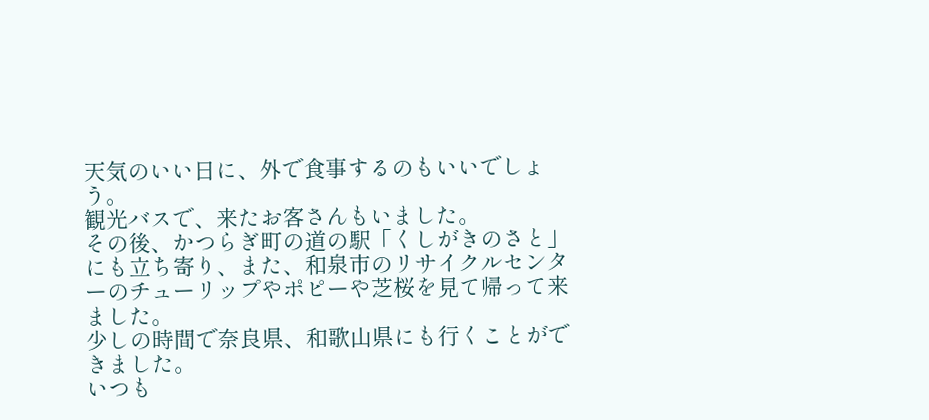天気のいい日に、外で食事するのもいいでしょう。
観光バスで、来たお客さんもいました。
その後、かつらぎ町の道の駅「くしがきのさと」にも立ち寄り、また、和泉市のリサイクルセンターのチューリップやポピーや芝桜を見て帰って来ました。
少しの時間で奈良県、和歌山県にも行くことができました。
いつも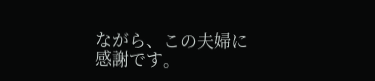ながら、この夫婦に感謝です。